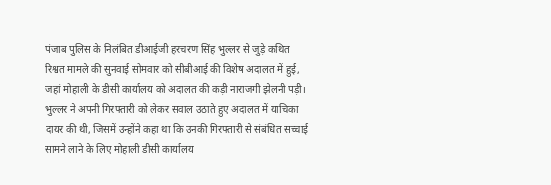पंजाब पुलिस के निलंबित डीआईजी हरचरण सिंह भुल्लर से जुड़े कथित रिश्वत मामले की सुनवाई सोमवार को सीबीआई की विशेष अदालत में हुई, जहां मोहाली के डीसी कार्यालय को अदालत की कड़ी नाराजगी झेलनी पड़ी।
भुल्लर ने अपनी गिरफ्तारी को लेकर सवाल उठाते हुए अदालत में याचिका दायर की थी, जिसमें उन्होंने कहा था कि उनकी गिरफ्तारी से संबंधित सच्चाई सामने लाने के लिए मोहाली डीसी कार्यालय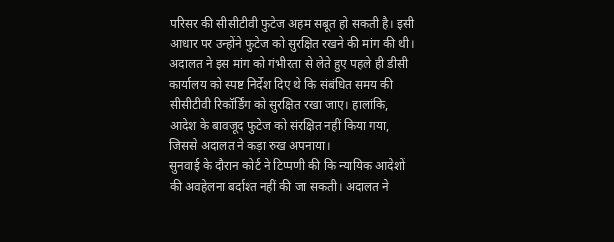परिसर की सीसीटीवी फुटेज अहम सबूत हो सकती है। इसी आधार पर उन्होंने फुटेज को सुरक्षित रखने की मांग की थी।
अदालत ने इस मांग को गंभीरता से लेते हुए पहले ही डीसी कार्यालय को स्पष्ट निर्देश दिए थे कि संबंधित समय की सीसीटीवी रिकॉर्डिंग को सुरक्षित रखा जाए। हालांकि, आदेश के बावजूद फुटेज को संरक्षित नहीं किया गया, जिससे अदालत ने कड़ा रुख अपनाया।
सुनवाई के दौरान कोर्ट ने टिप्पणी की कि न्यायिक आदेशों की अवहेलना बर्दाश्त नहीं की जा सकती। अदालत ने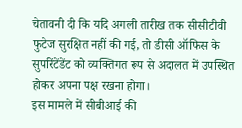चेतावनी दी कि यदि अगली तारीख तक सीसीटीवी फुटेज सुरक्षित नहीं की गई, तो डीसी ऑफिस के सुपरिंटेंडेंट को व्यक्तिगत रूप से अदालत में उपस्थित होकर अपना पक्ष रखना होगा।
इस मामले में सीबीआई की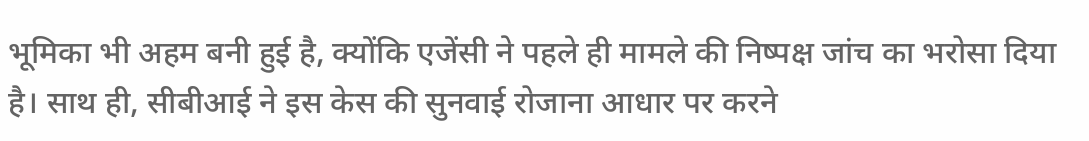भूमिका भी अहम बनी हुई है, क्योंकि एजेंसी ने पहले ही मामले की निष्पक्ष जांच का भरोसा दिया है। साथ ही, सीबीआई ने इस केस की सुनवाई रोजाना आधार पर करने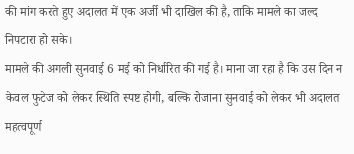की मांग करते हुए अदालत में एक अर्जी भी दाखिल की है, ताकि मामले का जल्द निपटारा हो सके।
मामले की अगली सुनवाई 6 मई को निर्धारित की गई है। माना जा रहा है कि उस दिन न केवल फुटेज को लेकर स्थिति स्पष्ट होगी, बल्कि रोजाना सुनवाई को लेकर भी अदालत महत्वपूर्ण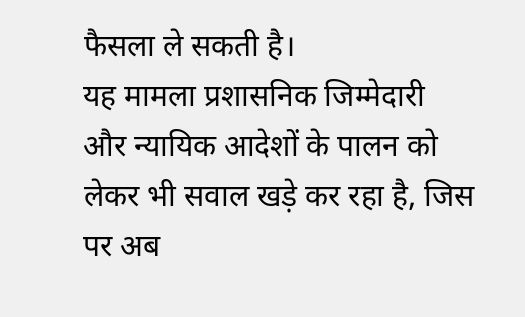फैसला ले सकती है।
यह मामला प्रशासनिक जिम्मेदारी और न्यायिक आदेशों के पालन को लेकर भी सवाल खड़े कर रहा है, जिस पर अब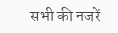सभी की नजरें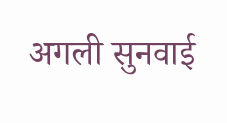अगली सुनवाई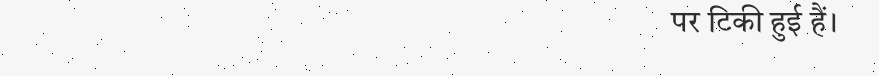पर टिकी हुई हैं।